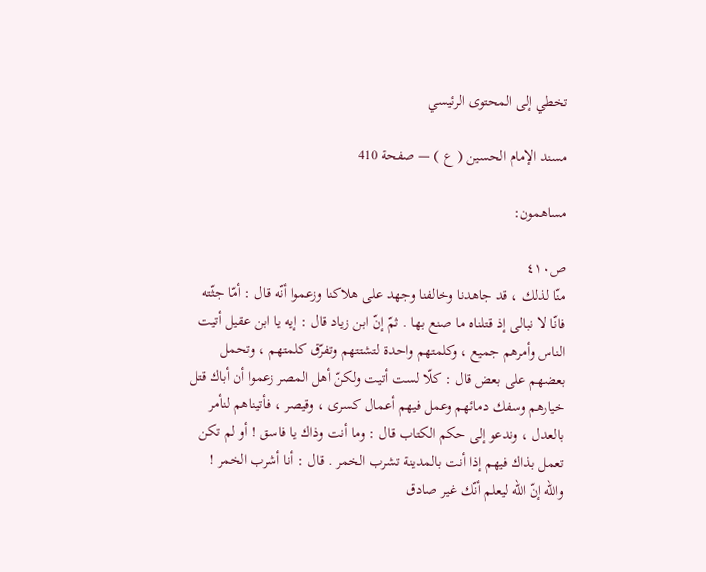تخطي إلى المحتوى الرئيسي

مسند الإمام الحسين ( ع ) — صفحة 410

مساهمون:

ص٤١٠
منّا لذلك ، قد جاهدنا وخالفنا وجهد على هلاكنا وزعموا أنّه قال : أمّا جثّته فانّا لا نبالى إذ قتلناه ما صنع بها . ثمّ إنّ ابن زياد قال : إيه يا ابن عقيل أتيت الناس وأمرهم جميع ، وكلمتهم واحدة لتشتتهم وتفرّق كلمتهم ، وتحمل بعضهم على بعض قال : كلّا لست أتيت ولكنّ أهل المصر زعموا أن أباك قتل خيارهم وسفك دمائهم وعمل فيهم أعمال كسرى ، وقيصر ، فأتيناهم لنأمر بالعدل ، وندعو إلى حكم الكتاب قال : وما أنت وذاك يا فاسق ! أو لم تكن تعمل بذاك فيهم إذا أنت بالمدينة تشرب الخمر . قال : أنا أشرب الخمر ! واللّه إنّ اللّه ليعلم أنّك غير صادق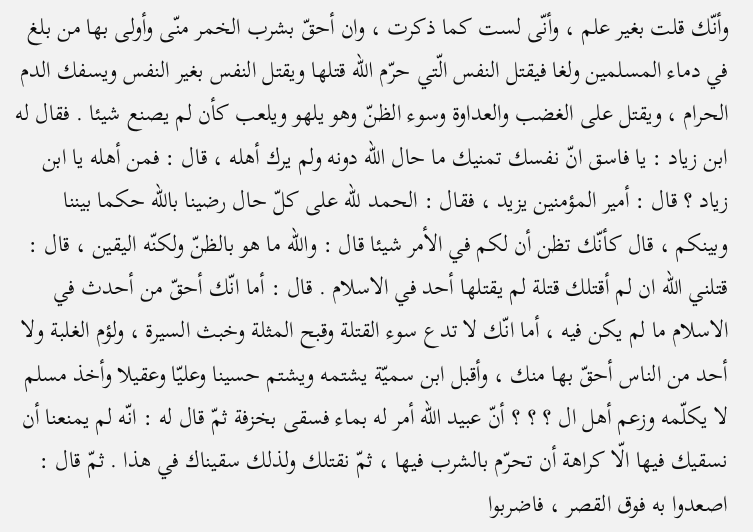وأنّك قلت بغير علم ، وأنّى لست كما ذكرت ، وان أحقّ بشرب الخمر منّى وأولى بها من بلغ في دماء المسلمين ولغا فيقتل النفس الّتي حرّم اللّه قتلها ويقتل النفس بغير النفس ويسفك الدم الحرام ، ويقتل على الغضب والعداوة وسوء الظنّ وهو يلهو ويلعب كأن لم يصنع شيئا . فقال له ابن زياد : يا فاسق انّ نفسك تمنيك ما حال اللّه دونه ولم يرك أهله ، قال : فمن أهله يا ابن زياد ؟ قال : أمير المؤمنين يزيد ، فقال : الحمد للّه على كلّ حال رضينا باللّه حكما بيننا وبينكم ، قال كأنّك تظن أن لكم في الأمر شيئا قال : واللّه ما هو بالظنّ ولكنّه اليقين ، قال : قتلني اللّه ان لم أقتلك قتلة لم يقتلها أحد في الاسلام . قال : أما انّك أحقّ من أحدث في الاسلام ما لم يكن فيه ، أما انّك لا تدع سوء القتلة وقبح المثلة وخبث السيرة ، ولؤم الغلبة ولا أحد من الناس أحقّ بها منك ، وأقبل ابن سميّة يشتمه ويشتم حسينا وعليّا وعقيلا وأخذ مسلم لا يكلّمه وزعم أهل ال ؟ ؟ ؟ أنّ عبيد اللّه أمر له بماء فسقى بخزفة ثمّ قال له : انّه لم يمنعنا أن نسقيك فيها الّا كراهة أن تحرّم بالشرب فيها ، ثمّ نقتلك ولذلك سقيناك في هذا . ثمّ قال : اصعدوا به فوق القصر ، فاضربوا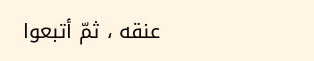عنقه ، ثمّ أتبعوا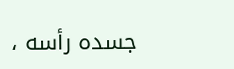جسده رأسه ،